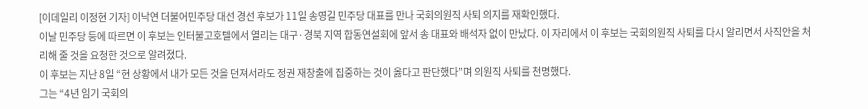[이데일리 이정현 기자] 이낙연 더불어민주당 대선 경선 후보가 11일 송영길 민주당 대표를 만나 국회의원직 사퇴 의지를 재확인했다.
이날 민주당 등에 따르면 이 후보는 인터불고호텔에서 열리는 대구·경북 지역 합동연설회에 앞서 송 대표와 배석자 없이 만났다. 이 자리에서 이 후보는 국회의원직 사퇴를 다시 알리면서 사직안을 처리해 줄 것을 요청한 것으로 알려졌다.
이 후보는 지난 8일 “현 상황에서 내가 모든 것을 던져서라도 정권 재창출에 집중하는 것이 옳다고 판단했다”며 의원직 사퇴를 천명했다.
그는 “4년 임기 국회의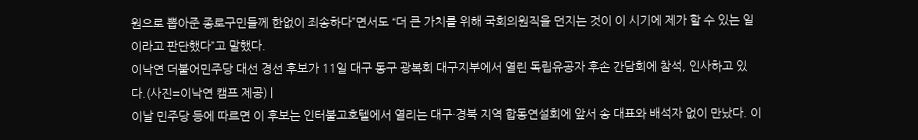원으로 뽑아준 종로구민들께 한없이 죄송하다”면서도 “더 큰 가치를 위해 국회의원직을 던지는 것이 이 시기에 제가 할 수 있는 일이라고 판단했다”고 말했다.
이낙연 더불어민주당 대선 경선 후보가 11일 대구 동구 광복회 대구지부에서 열린 독립유공자 후손 간담회에 참석, 인사하고 있다.(사진=이낙연 캠프 제공) |
이날 민주당 등에 따르면 이 후보는 인터불고호텔에서 열리는 대구·경북 지역 합동연설회에 앞서 송 대표와 배석자 없이 만났다. 이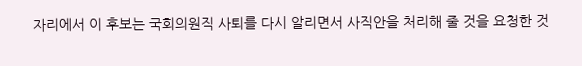자리에서 이 후보는 국회의원직 사퇴를 다시 알리면서 사직안을 처리해 줄 것을 요청한 것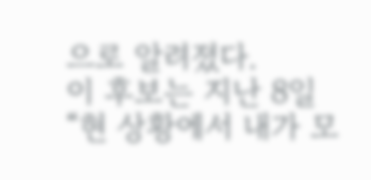으로 알려졌다.
이 후보는 지난 8일 “현 상황에서 내가 모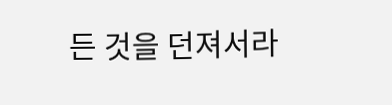든 것을 던져서라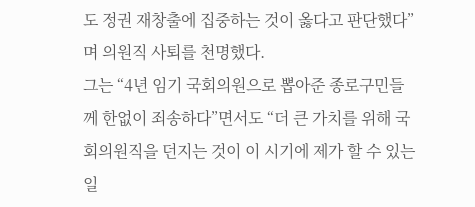도 정권 재창출에 집중하는 것이 옳다고 판단했다”며 의원직 사퇴를 천명했다.
그는 “4년 임기 국회의원으로 뽑아준 종로구민들께 한없이 죄송하다”면서도 “더 큰 가치를 위해 국회의원직을 던지는 것이 이 시기에 제가 할 수 있는 일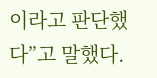이라고 판단했다”고 말했다.